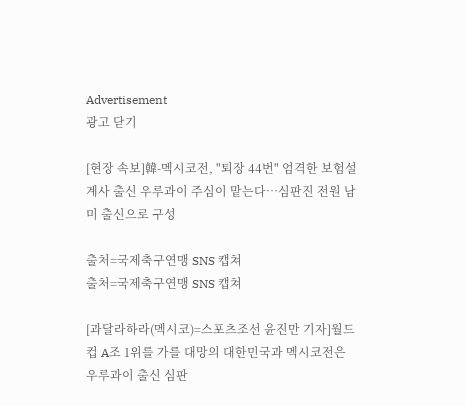Advertisement
광고 닫기

[현장 속보]韓-멕시코전, "퇴장 44번" 엄격한 보험설계사 출신 우루과이 주심이 맡는다…심판진 전원 남미 출신으로 구성

출처=국제축구연맹 SNS 캡쳐
출처=국제축구연맹 SNS 캡쳐

[과달라하라(멕시코)=스포츠조선 윤진만 기자]월드컵 A조 1위를 가를 대망의 대한민국과 멕시코전은 우루과이 출신 심판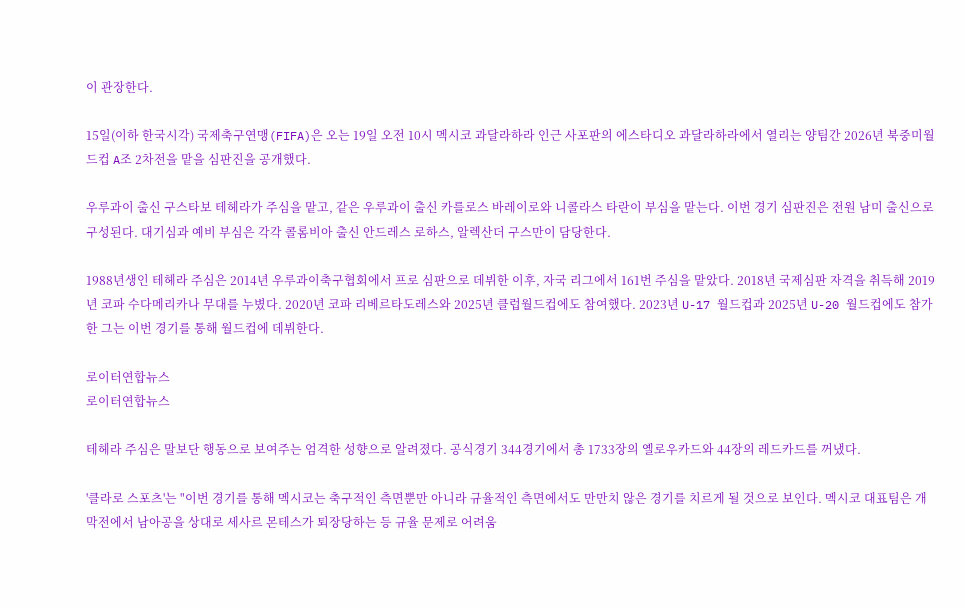이 관장한다.

15일(이하 한국시각) 국제축구연맹(FIFA)은 오는 19일 오전 10시 멕시코 과달라하라 인근 사포판의 에스타디오 과달라하라에서 열리는 양팀간 2026년 북중미월드컵 A조 2차전을 맡을 심판진을 공개했다.

우루과이 출신 구스타보 테헤라가 주심을 맡고, 같은 우루과이 출신 카를로스 바레이로와 니콜라스 타란이 부심을 맡는다. 이번 경기 심판진은 전원 남미 출신으로 구성된다. 대기심과 예비 부심은 각각 콜롬비아 출신 안드레스 로하스, 알렉산더 구스만이 담당한다.

1988년생인 테헤라 주심은 2014년 우루과이축구협회에서 프로 심판으로 데뷔한 이후, 자국 리그에서 161번 주심을 맡았다. 2018년 국제심판 자격을 취득해 2019년 코파 수다메리카나 무대를 누볐다. 2020년 코파 리베르타도레스와 2025년 클럽월드컵에도 참여했다. 2023년 U-17 월드컵과 2025년 U-20 월드컵에도 참가한 그는 이번 경기를 통해 월드컵에 데뷔한다.

로이터연합뉴스
로이터연합뉴스

테헤라 주심은 말보단 행동으로 보여주는 엄격한 성향으로 알려졌다. 공식경기 344경기에서 총 1733장의 옐로우카드와 44장의 레드카드를 꺼냈다.

'클라로 스포츠'는 "이번 경기를 통해 멕시코는 축구적인 측면뿐만 아니라 규율적인 측면에서도 만만치 않은 경기를 치르게 될 것으로 보인다. 멕시코 대표팀은 개막전에서 남아공을 상대로 세사르 몬테스가 퇴장당하는 등 규율 문제로 어려움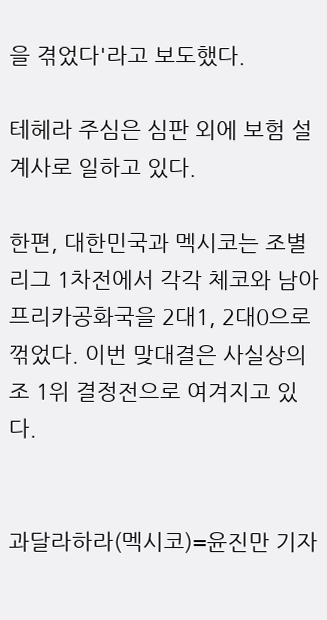을 겪었다'라고 보도했다.

테헤라 주심은 심판 외에 보험 설계사로 일하고 있다.

한편, 대한민국과 멕시코는 조별리그 1차전에서 각각 체코와 남아프리카공화국을 2대1, 2대0으로 꺾었다. 이번 맞대결은 사실상의 조 1위 결정전으로 여겨지고 있다.


과달라하라(멕시코)=윤진만 기자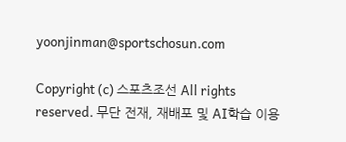yoonjinman@sportschosun.com

Copyright (c) 스포츠조선 All rights reserved. 무단 전재, 재배포 및 AI학습 이용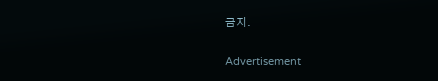금지.

Advertisement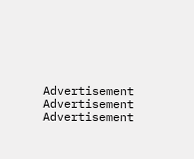Advertisement
Advertisement
Advertisement